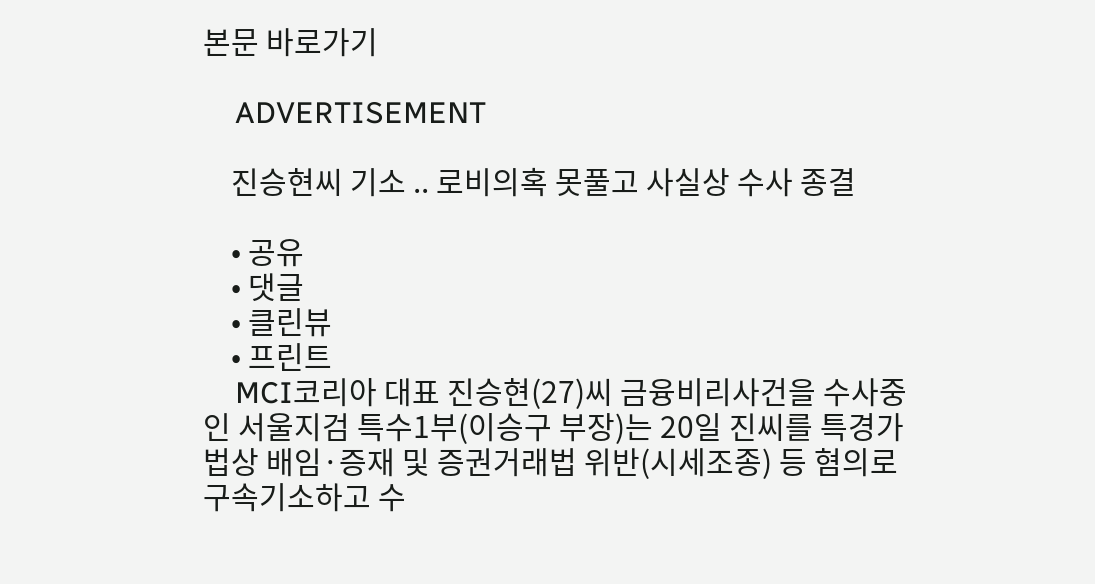본문 바로가기

    ADVERTISEMENT

    진승현씨 기소 .. 로비의혹 못풀고 사실상 수사 종결

    • 공유
    • 댓글
    • 클린뷰
    • 프린트
    MCI코리아 대표 진승현(27)씨 금융비리사건을 수사중인 서울지검 특수1부(이승구 부장)는 20일 진씨를 특경가법상 배임·증재 및 증권거래법 위반(시세조종) 등 혐의로 구속기소하고 수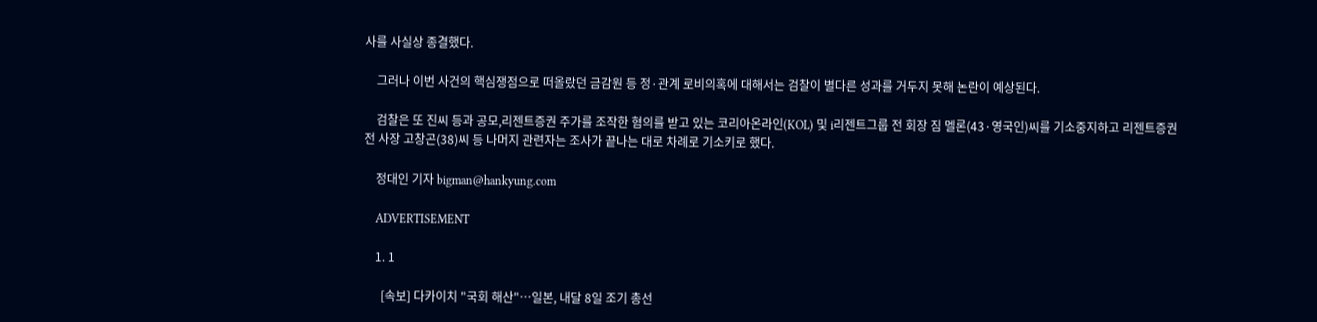사를 사실상 종결했다.

    그러나 이번 사건의 핵심쟁점으로 떠올랐던 금감원 등 정·관계 로비의혹에 대해서는 검찰이 별다른 성과를 거두지 못해 논란이 예상된다.

    검찰은 또 진씨 등과 공모,리젠트증권 주가를 조작한 혐의를 받고 있는 코리아온라인(KOL) 및 i리젠트그룹 전 회장 짐 멜론(43·영국인)씨를 기소중지하고 리젠트증권 전 사장 고창곤(38)씨 등 나머지 관련자는 조사가 끝나는 대로 차례로 기소키로 했다.

    정대인 기자 bigman@hankyung.com

    ADVERTISEMENT

    1. 1

      [속보] 다카이치 "국회 해산"…일본, 내달 8일 조기 총선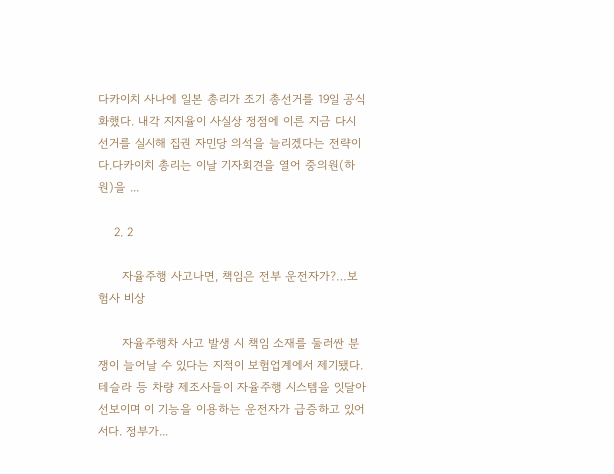다카이치 사나에 일본 총리가 조기 총선거를 19일 공식화했다. 내각 지지율이 사실상 정점에 이른 지금 다시 선거를 실시해 집권 자민당 의석을 늘리겠다는 전략이다.다카이치 총리는 이날 기자회견을 열어 중의원(하원)을 ...

    2. 2

      자율주행 사고나면, 책임은 전부 운전자가?…보험사 비상

      자율주행차 사고 발생 시 책임 소재를 둘러싼 분쟁이 늘어날 수 있다는 지적이 보험업계에서 제기됐다. 테슬라 등 차량 제조사들이 자율주행 시스템을 잇달아 선보이며 이 기능을 이용하는 운전자가 급증하고 있어서다. 정부가...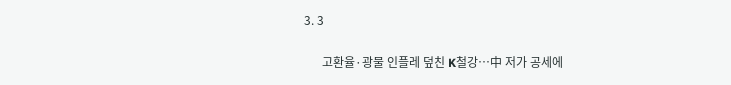3. 3

      고환율·광물 인플레 덮친 K철강…中 저가 공세에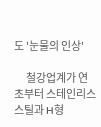도 '눈물의 인상'

      철강업계가 연초부터 스테인리스스틸과 H형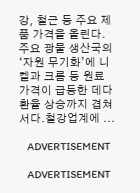강, 철근 등 주요 제품 가격을 올린다. 주요 광물 생산국의 ‘자원 무기화’에 니켈과 크롬 등 원료 가격이 급등한 데다 환율 상승까지 겹쳐서다.철강업계에 ...

    ADVERTISEMENT

    ADVERTISEMENT